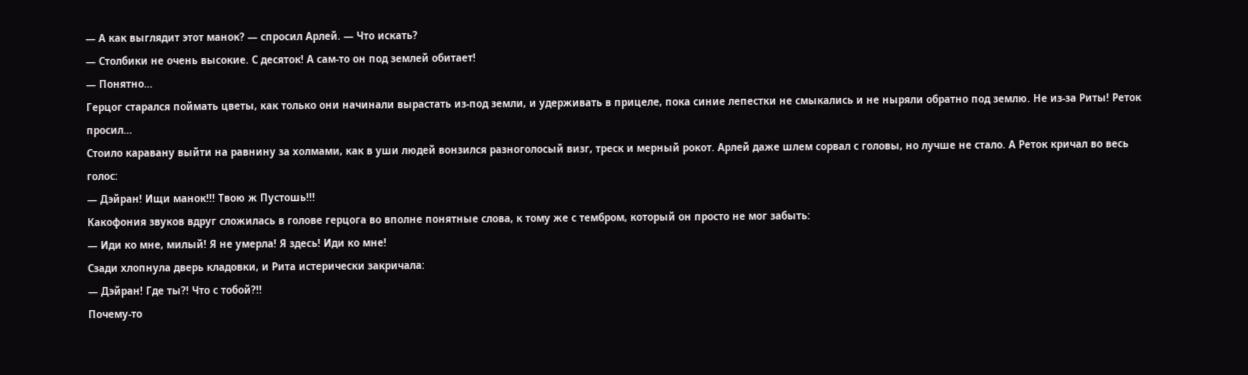— А как выглядит этот манок? — спросил Арлей. — Что искать?
— Столбики не очень высокие. С десяток! А сам-то он под землей обитает!
— Понятно…
Герцог старался поймать цветы, как только они начинали вырастать из-под земли, и удерживать в прицеле, пока синие лепестки не смыкались и не ныряли обратно под землю. Не из-за Риты! Реток просил…
Стоило каравану выйти на равнину за холмами, как в уши людей вонзился разноголосый визг, треск и мерный рокот. Арлей даже шлем сорвал с головы, но лучше не стало. А Реток кричал во весь голос:
— Дэйран! Ищи манок!!! Твою ж Пустошь!!!
Какофония звуков вдруг сложилась в голове герцога во вполне понятные слова, к тому же с тембром, который он просто не мог забыть:
— Иди ко мне, милый! Я не умерла! Я здесь! Иди ко мне!
Сзади хлопнула дверь кладовки, и Рита истерически закричала:
— Дэйран! Где ты?! Что с тобой?!!
Почему-то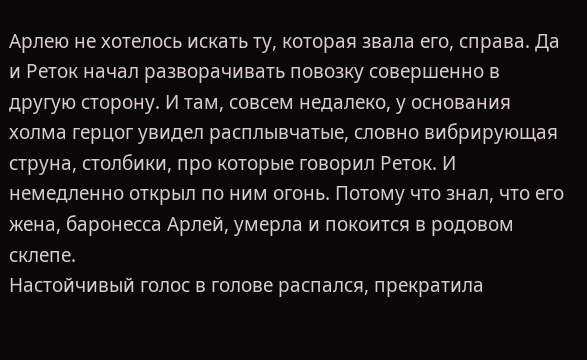Арлею не хотелось искать ту, которая звала его, справа. Да и Реток начал разворачивать повозку совершенно в другую сторону. И там, совсем недалеко, у основания холма герцог увидел расплывчатые, словно вибрирующая струна, столбики, про которые говорил Реток. И немедленно открыл по ним огонь. Потому что знал, что его жена, баронесса Арлей, умерла и покоится в родовом склепе.
Настойчивый голос в голове распался, прекратила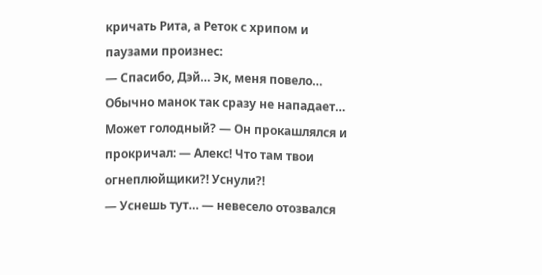кричать Рита, а Реток с хрипом и паузами произнес:
— Спасибо, Дэй… Эк, меня повело… Обычно манок так сразу не нападает… Может голодный? — Он прокашлялся и прокричал: — Алекс! Что там твои огнеплюйщики?! Уснули?!
— Уснешь тут… — невесело отозвался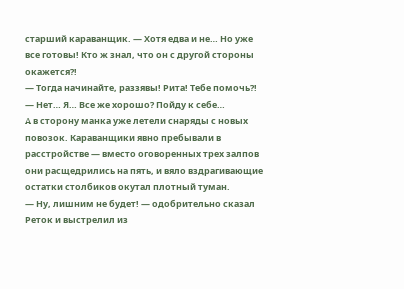старший караванщик. — Хотя едва и не… Но уже все готовы! Кто ж знал, что он с другой стороны окажется?!
— Тогда начинайте, раззявы! Рита! Тебе помочь?!
— Нет… Я… Все же хорошо? Пойду к себе…
A в сторону манка уже летели снаряды с новых повозок. Караванщики явно пребывали в расстройстве — вместо оговоренных трех залпов они расщедрились на пять, и вяло вздрагивающие остатки столбиков окутал плотный туман.
— Ну, лишним не будет! — одобрительно сказал Реток и выстрелил из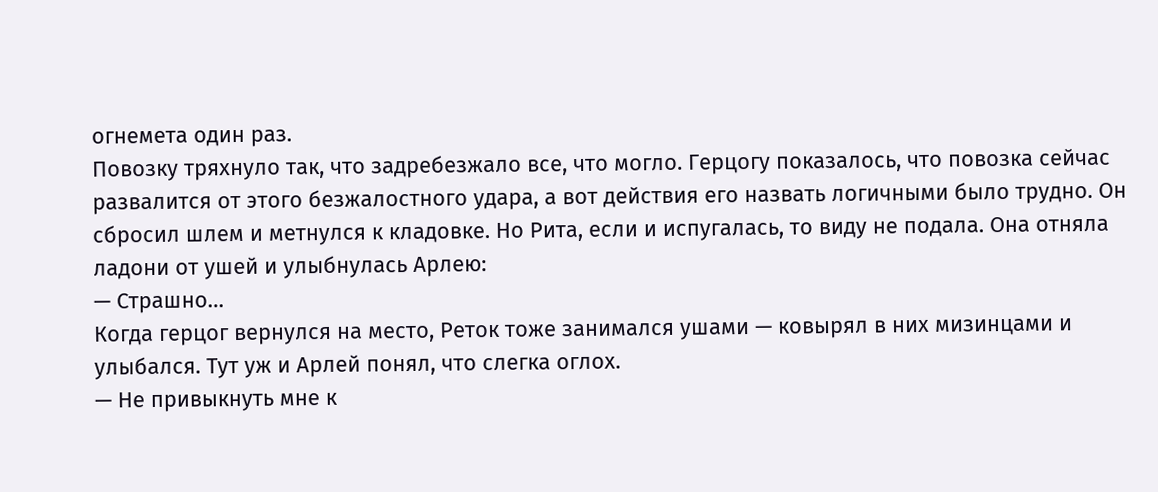огнемета один раз.
Повозку тряхнуло так, что задребезжало все, что могло. Герцогу показалось, что повозка сейчас развалится от этого безжалостного удара, а вот действия его назвать логичными было трудно. Он сбросил шлем и метнулся к кладовке. Но Рита, если и испугалась, то виду не подала. Она отняла ладони от ушей и улыбнулась Арлею:
— Страшно…
Когда герцог вернулся на место, Реток тоже занимался ушами — ковырял в них мизинцами и улыбался. Тут уж и Арлей понял, что слегка оглох.
— Не привыкнуть мне к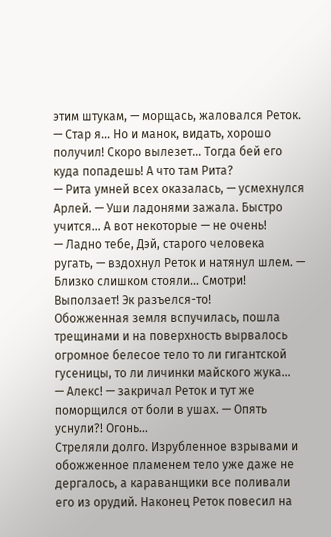этим штукам, — морщась, жаловался Реток. — Стар я… Но и манок, видать, хорошо получил! Скоро вылезет… Тогда бей его куда попадешь! А что там Рита?
— Рита умней всех оказалась, — усмехнулся Арлей. — Уши ладонями зажала. Быстро учится… А вот некоторые — не очень!
— Ладно тебе, Дэй, старого человека ругать, — вздохнул Реток и натянул шлем. — Близко слишком стояли… Смотри! Выползает! Эк разъелся-то!
Обожженная земля вспучилась, пошла трещинами и на поверхность вырвалось огромное белесое тело то ли гигантской гусеницы, то ли личинки майского жука…
— Алекс! — закричал Реток и тут же поморщился от боли в ушах. — Опять уснули?! Огонь…
Стреляли долго. Изрубленное взрывами и обожженное пламенем тело уже даже не дергалось, а караванщики все поливали его из орудий. Наконец Реток повесил на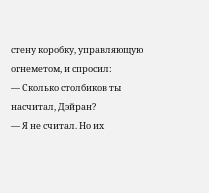стену коробку, управляющую огнеметом, и спросил:
— Сколько столбиков ты насчитал, Дэйран?
— Я не считал. Но их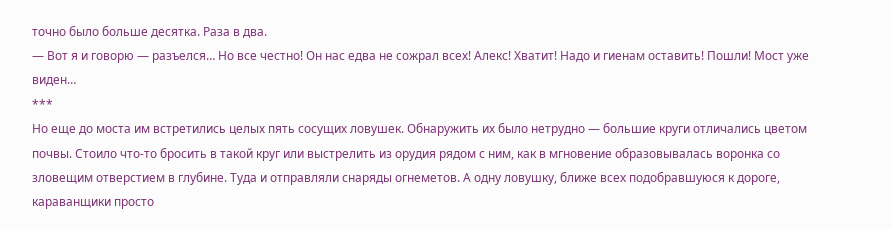точно было больше десятка. Раза в два.
— Вот я и говорю — разъелся… Но все честно! Он нас едва не сожрал всех! Алекс! Хватит! Надо и гиенам оставить! Пошли! Мост уже виден…
***
Но еще до моста им встретились целых пять сосущих ловушек. Обнаружить их было нетрудно — большие круги отличались цветом почвы. Стоило что-то бросить в такой круг или выстрелить из орудия рядом с ним, как в мгновение образовывалась воронка со зловещим отверстием в глубине. Туда и отправляли снаряды огнеметов. А одну ловушку, ближе всех подобравшуюся к дороге, караванщики просто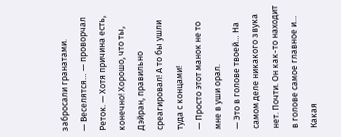забросали гранатами.
— Веселятся… — проворчал Реток. — Хотя причина есть, конечно! Хорошо, что ты, Дэйран, правильно среагировал! А то бы ушли туда с концами!
— Просто этот манок не то мне в уши орал.
— Это в голове твоей… На самом деле никакого звука нет. Почти. Он как-то находит в голове самое главное и… Какая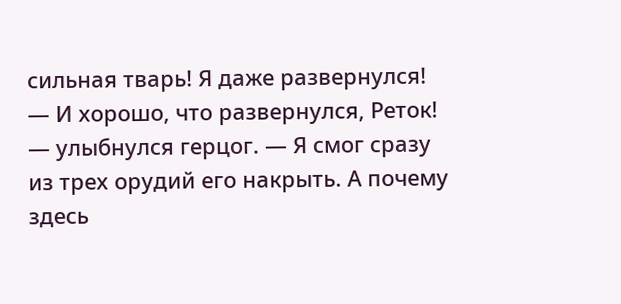сильная тварь! Я даже развернулся!
— И хорошо, что развернулся, Реток! — улыбнулся герцог. — Я смог сразу из трех орудий его накрыть. А почему здесь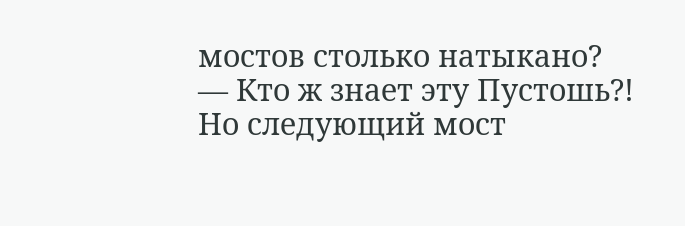мостов столько натыкано?
— Кто ж знает эту Пустошь?! Но следующий мост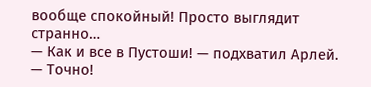вообще спокойный! Просто выглядит странно…
— Как и все в Пустоши! — подхватил Арлей.
— Точно!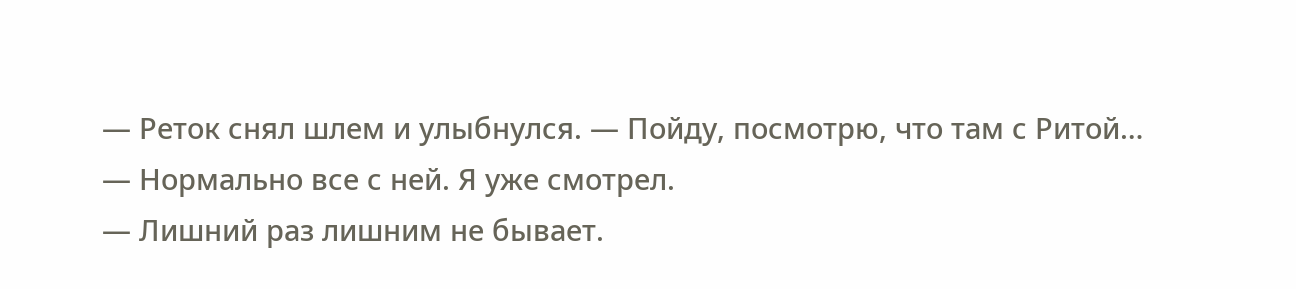— Реток снял шлем и улыбнулся. — Пойду, посмотрю, что там с Ритой…
— Нормально все с ней. Я уже смотрел.
— Лишний раз лишним не бывает.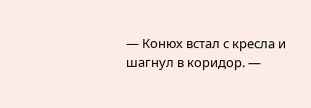— Конюх встал с кресла и шагнул в коридор. —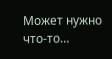Может нужно что-то…